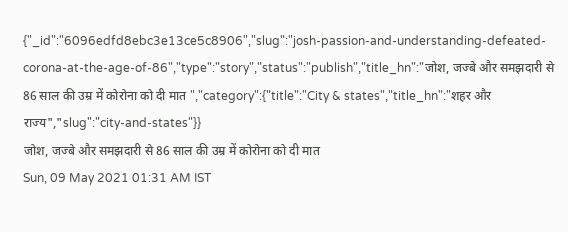{"_id":"6096edfd8ebc3e13ce5c8906","slug":"josh-passion-and-understanding-defeated-corona-at-the-age-of-86","type":"story","status":"publish","title_hn":"जोश, जज्बे और समझदारी से 86 साल की उम्र में कोरोना को दी मात ","category":{"title":"City & states","title_hn":"शहर और राज्य","slug":"city-and-states"}}
जोश, जज्बे और समझदारी से 86 साल की उम्र में कोरोना को दी मात
Sun, 09 May 2021 01:31 AM IST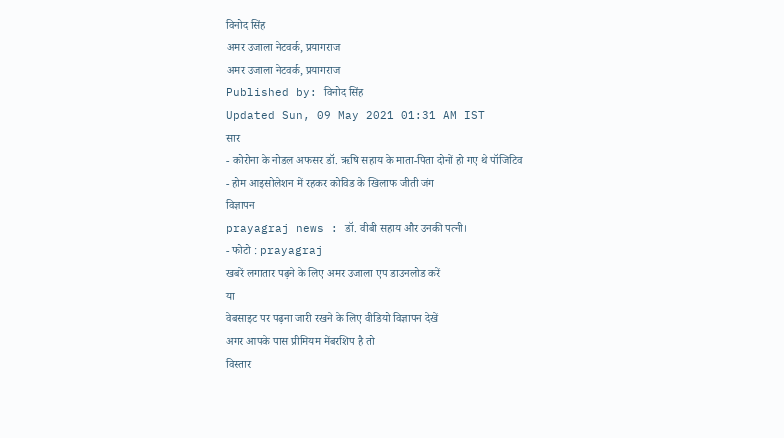विनोद सिंह
अमर उजाला नेटवर्क, प्रयागराज
अमर उजाला नेटवर्क, प्रयागराज
Published by: विनोद सिंह
Updated Sun, 09 May 2021 01:31 AM IST
सार
- कोरोना के नोडल अफसर डॉ. ऋषि सहाय के माता-पिता दोनों हो गए थे पॉजिटिव
- होम आइसोलेशन में रहकर कोविड के खिलाफ जीती जंग
विज्ञापन
prayagraj news : डॉ. वीबी सहाय और उनकी पत्नी।
- फोटो : prayagraj
खबरें लगातार पढ़ने के लिए अमर उजाला एप डाउनलोड करें
या
वेबसाइट पर पढ़ना जारी रखने के लिए वीडियो विज्ञापन देखें
अगर आपके पास प्रीमियम मेंबरशिप है तो
विस्तार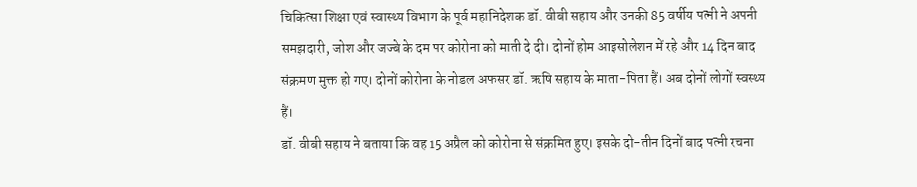चिकित्सा शिक्षा एवं स्वास्थ्य विभाग के पूर्व महानिदेशक डॉ. वीबी सहाय और उनकी 85 वर्षीय पत्नी ने अपनी समझदारी, जोश और जज्बे के दम पर कोरोना को माती दे दी। दोनों होम आइसोलेशन में रहे और 14 दिन बाद संक्रमण मुक्त हो गए। दोनों कोरोना के नोडल अफसर डॉ. ऋषि सहाय के माता-पिता हैं। अब दोनों लोगों स्वस्थ्य हैं।
डॉ. वीबी सहाय ने बताया कि वह 15 अप्रैल को कोरोना से संक्रमित हुए। इसके दो-तीन दिनों बाद पत्नी रचना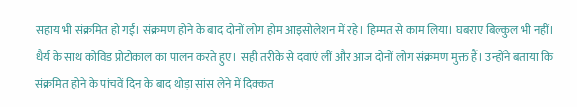सहाय भी संक्रमित हो गईं। संक्रमण होने के बाद दोनों लोग होम आइसोलेशन में रहे। हिम्मत से काम लिया। घबराए बिल्कुल भी नहीं। धैर्य के साथ कोविड प्रोटोकाल का पालन करते हुए। सही तरीके से दवाएं लीं और आज दोनों लोग संक्रमण मुक्त हैं। उन्होंने बताया कि संक्रमित होने के पांचवें दिन के बाद थोड़ा सांस लेने में दिक्कत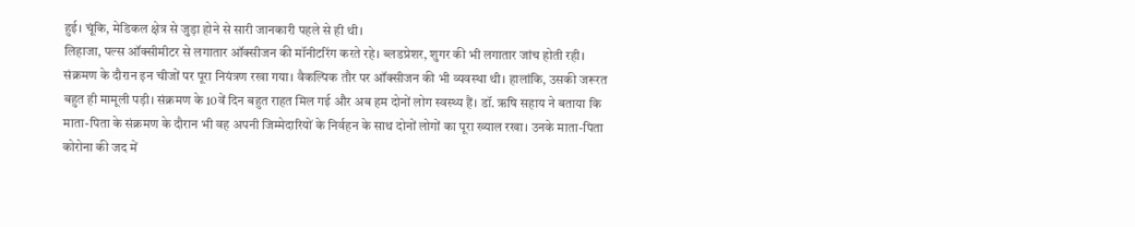हुई। चूंकि, मेडिकल क्षेत्र से जुड़ा होने से सारी जानकारी पहले से ही थी।
लिहाजा, पल्स ऑक्सीमीटर से लगातार ऑक्सीजन की मॉनीटरिंग करते रहे। ब्लडप्रेशर, शुगर की भी लगातार जांच होती रही। संक्रमण के दौरान इन चीजों पर पूरा नियंत्रण रखा गया। वैकल्पिक तौर पर ऑक्सीजन की भी व्यवस्था थी। हालांकि, उसकी जरूरत बहुत ही मामूली पड़ी। संक्रमण के 10वें दिन बहुत राहत मिल गई और अब हम दोनों लोग स्वस्थ्य हैं। डॉ. ऋषि सहाय ने बताया कि माता-पिता के संक्रमण के दौरान भी वह अपनी जिम्मेदारियों के निर्वहन के साथ दोनों लोगों का पूरा ख्याल रखा। उनके माता-पिता कोरोना की जद में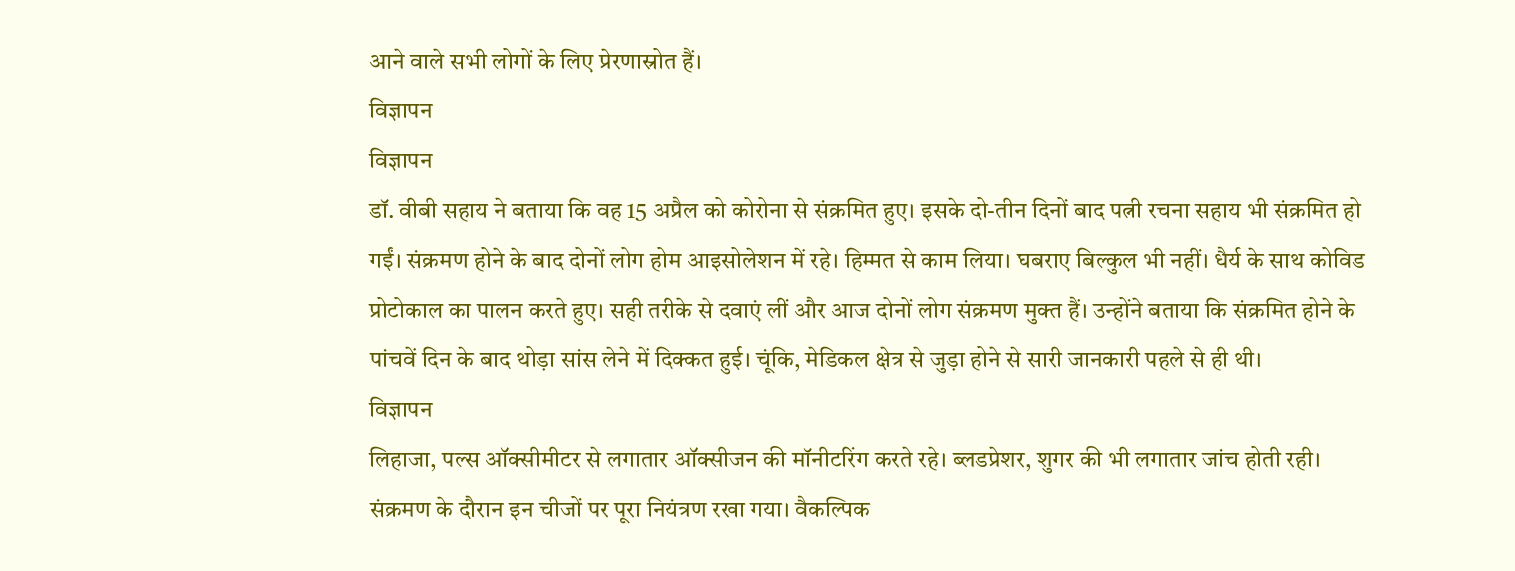आने वाले सभी लोगों के लिए प्रेरणास्रोत हैं।
विज्ञापन
विज्ञापन
डॉ. वीबी सहाय ने बताया कि वह 15 अप्रैल को कोरोना से संक्रमित हुए। इसके दो-तीन दिनों बाद पत्नी रचना सहाय भी संक्रमित हो गईं। संक्रमण होने के बाद दोनों लोग होम आइसोलेशन में रहे। हिम्मत से काम लिया। घबराए बिल्कुल भी नहीं। धैर्य के साथ कोविड प्रोटोकाल का पालन करते हुए। सही तरीके से दवाएं लीं और आज दोनों लोग संक्रमण मुक्त हैं। उन्होंने बताया कि संक्रमित होने के पांचवें दिन के बाद थोड़ा सांस लेने में दिक्कत हुई। चूंकि, मेडिकल क्षेत्र से जुड़ा होने से सारी जानकारी पहले से ही थी।
विज्ञापन
लिहाजा, पल्स ऑक्सीमीटर से लगातार ऑक्सीजन की मॉनीटरिंग करते रहे। ब्लडप्रेशर, शुगर की भी लगातार जांच होती रही। संक्रमण के दौरान इन चीजों पर पूरा नियंत्रण रखा गया। वैकल्पिक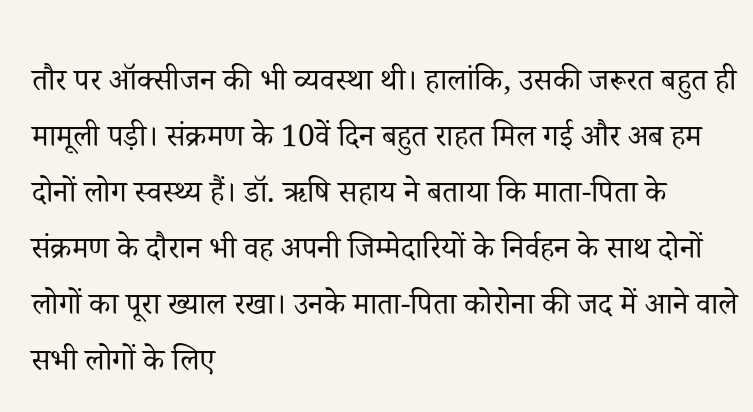तौर पर ऑक्सीजन की भी व्यवस्था थी। हालांकि, उसकी जरूरत बहुत ही मामूली पड़ी। संक्रमण के 10वें दिन बहुत राहत मिल गई और अब हम दोनों लोग स्वस्थ्य हैं। डॉ. ऋषि सहाय ने बताया कि माता-पिता के संक्रमण के दौरान भी वह अपनी जिम्मेदारियों के निर्वहन के साथ दोनों लोगों का पूरा ख्याल रखा। उनके माता-पिता कोरोना की जद में आने वाले सभी लोगों के लिए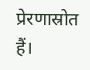प्रेरणास्रोत हैं।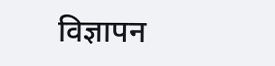विज्ञापन